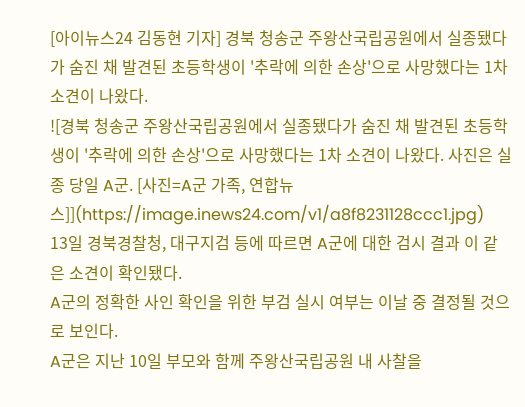[아이뉴스24 김동현 기자] 경북 청송군 주왕산국립공원에서 실종됐다가 숨진 채 발견된 초등학생이 '추락에 의한 손상'으로 사망했다는 1차 소견이 나왔다.
![경북 청송군 주왕산국립공원에서 실종됐다가 숨진 채 발견된 초등학생이 '추락에 의한 손상'으로 사망했다는 1차 소견이 나왔다. 사진은 실종 당일 A군. [사진=A군 가족, 연합뉴스]](https://image.inews24.com/v1/a8f8231128ccc1.jpg)
13일 경북경찰청, 대구지검 등에 따르면 A군에 대한 검시 결과 이 같은 소견이 확인됐다.
A군의 정확한 사인 확인을 위한 부검 실시 여부는 이날 중 결정될 것으로 보인다.
A군은 지난 10일 부모와 함께 주왕산국립공원 내 사찰을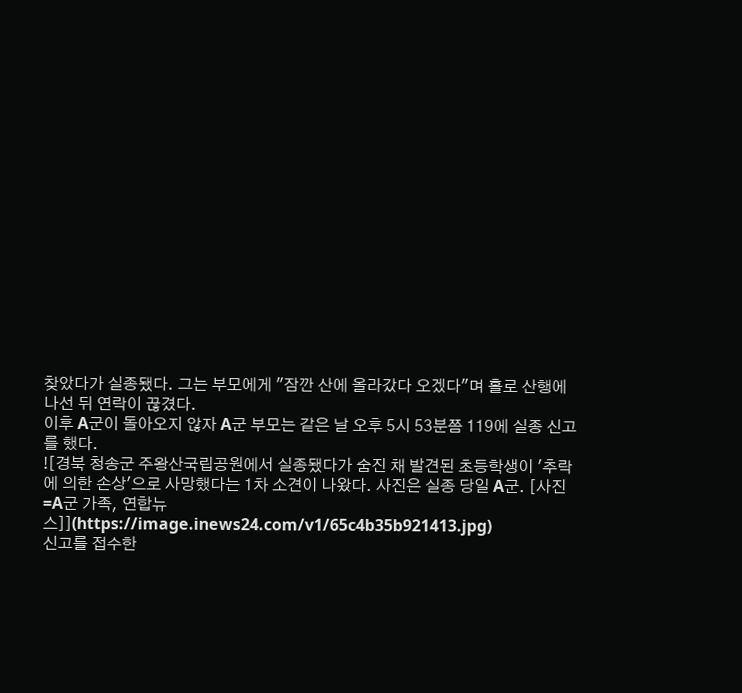찾았다가 실종됐다. 그는 부모에게 "잠깐 산에 올라갔다 오겠다"며 홀로 산행에 나선 뒤 연락이 끊겼다.
이후 A군이 돌아오지 않자 A군 부모는 같은 날 오후 5시 53분쯤 119에 실종 신고를 했다.
![경북 청송군 주왕산국립공원에서 실종됐다가 숨진 채 발견된 초등학생이 '추락에 의한 손상'으로 사망했다는 1차 소견이 나왔다. 사진은 실종 당일 A군. [사진=A군 가족, 연합뉴스]](https://image.inews24.com/v1/65c4b35b921413.jpg)
신고를 접수한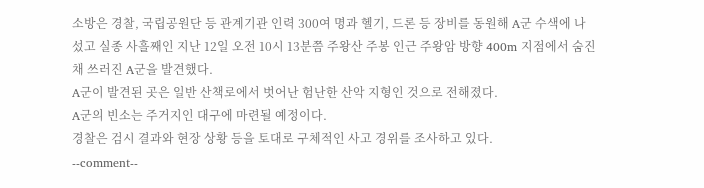소방은 경찰, 국립공원단 등 관계기관 인력 300여 명과 헬기, 드론 등 장비를 동원해 A군 수색에 나섰고 실종 사흘째인 지난 12일 오전 10시 13분쯤 주왕산 주봉 인근 주왕암 방향 400m 지점에서 숨진 채 쓰러진 A군을 발견했다.
A군이 발견된 곳은 일반 산책로에서 벗어난 험난한 산악 지형인 것으로 전해졌다.
A군의 빈소는 주거지인 대구에 마련될 예정이다.
경찰은 검시 결과와 현장 상황 등을 토대로 구체적인 사고 경위를 조사하고 있다.
--comment--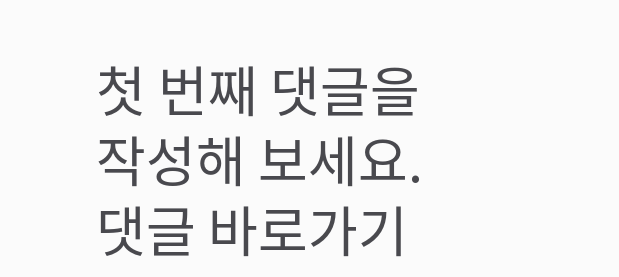첫 번째 댓글을 작성해 보세요.
댓글 바로가기